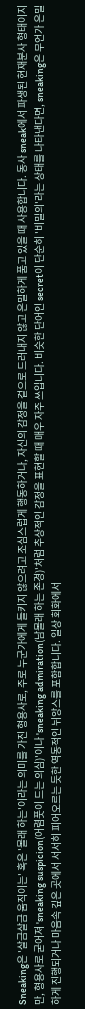Sneaking은 '살금살금 움직이는' 혹은 '몰래 하는'이라는 의미를 가진 형용사로, 주로 누군가에게 들키지 않으려고 조심스럽게 행동하거나, 자신의 감정을 겉으로 드러내지 않고 은밀하게 품고 있을 때 사용합니다. 동사 sneak에서 파생된 현재분사 형태이지만, 형용사로 굳어져 'sneaking suspicion(어렴풋이 드는 의심)'이나 'sneaking admiration(남몰래 하는 존경)'처럼 추상적인 감정을 표현할 때 매우 자주 쓰입니다. 비슷한 단어인 secret이 단순히 '비밀의'라는 상태를 나타낸다면, sneaking은 무언가 은밀하게 진행되거나 마음속 깊은 곳에서 서서히 피어오르는 듯한 역동적인 뉘앙스를 포함합니다. 일상 회화에서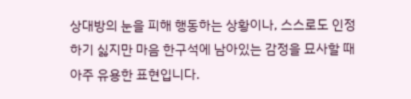상대방의 눈을 피해 행동하는 상황이나, 스스로도 인정하기 싫지만 마음 한구석에 남아있는 감정을 묘사할 때 아주 유용한 표현입니다.